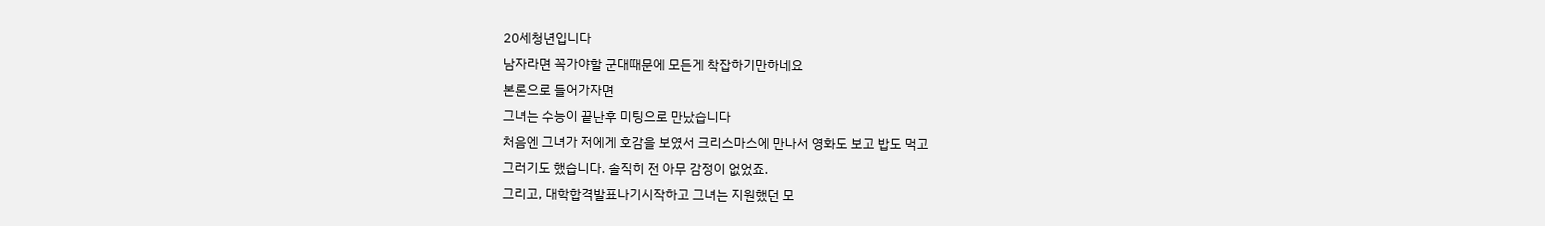20세청년입니다
남자라면 꼭가야할 군대때문에 모든게 착잡하기만하네요
본론으로 들어가자면
그녀는 수능이 끝난후 미팅으로 만났습니다
처음엔 그녀가 저에게 호감을 보였서 크리스마스에 만나서 영화도 보고 밥도 먹고
그러기도 했습니다. 솔직히 전 아무 감정이 없었죠.
그리고, 대학합격발표나기시작하고 그녀는 지원했던 모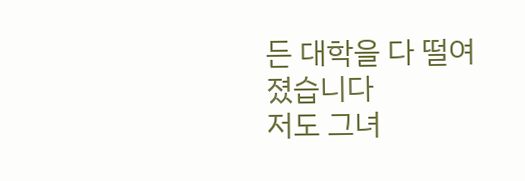든 대학을 다 떨여졌습니다
저도 그녀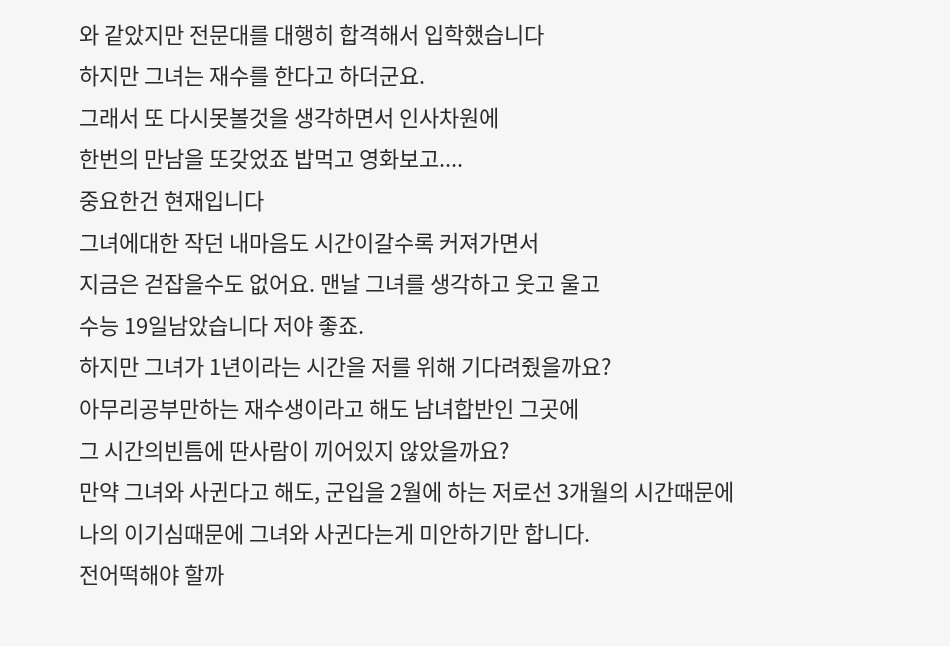와 같았지만 전문대를 대행히 합격해서 입학했습니다
하지만 그녀는 재수를 한다고 하더군요.
그래서 또 다시못볼것을 생각하면서 인사차원에
한번의 만남을 또갖었죠 밥먹고 영화보고....
중요한건 현재입니다
그녀에대한 작던 내마음도 시간이갈수록 커져가면서
지금은 걷잡을수도 없어요. 맨날 그녀를 생각하고 웃고 울고
수능 19일남았습니다 저야 좋죠.
하지만 그녀가 1년이라는 시간을 저를 위해 기다려줬을까요?
아무리공부만하는 재수생이라고 해도 남녀합반인 그곳에
그 시간의빈틈에 딴사람이 끼어있지 않았을까요?
만약 그녀와 사귄다고 해도, 군입을 2월에 하는 저로선 3개월의 시간때문에
나의 이기심때문에 그녀와 사귄다는게 미안하기만 합니다.
전어떡해야 할까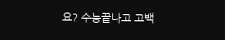요? 수능끝나고 고백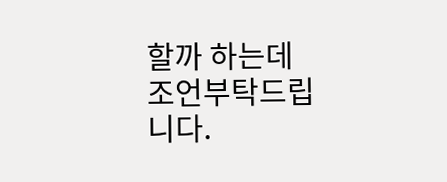할까 하는데
조언부탁드립니다.